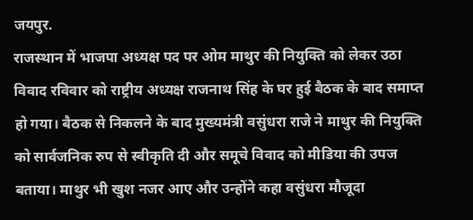जयपुर.
राजस्थान में भाजपा अध्यक्ष पद पर ओम माथुर की नियुक्ति को लेकर उठा विवाद रविवार को राष्ट्रीय अध्यक्ष राजनाथ सिंह के घर हुई बैठक के बाद समाप्त हो गया। बैठक से निकलने के बाद मुख्यमंत्री वसुंधरा राजे ने माथुर की नियुक्ति को सार्वजनिक रुप से स्वीकृति दी और समूचे विवाद को मीडिया की उपज बताया। माथुर भी खुश नजर आए और उन्होंने कहा वसुंधरा मौजूदा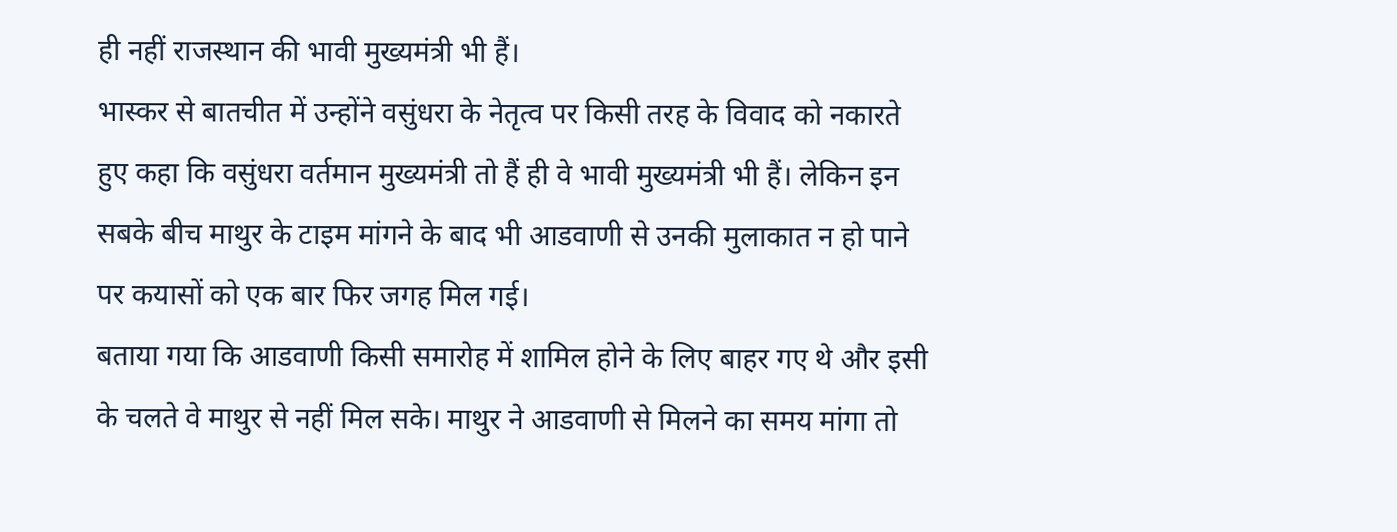ही नहीं राजस्थान की भावी मुख्यमंत्री भी हैं।
भास्कर से बातचीत में उन्होंने वसुंधरा के नेतृत्व पर किसी तरह के विवाद को नकारते हुए कहा कि वसुंधरा वर्तमान मुख्यमंत्री तो हैं ही वे भावी मुख्यमंत्री भी हैं। लेकिन इन सबके बीच माथुर के टाइम मांगने के बाद भी आडवाणी से उनकी मुलाकात न हो पाने पर कयासों को एक बार फिर जगह मिल गई।
बताया गया कि आडवाणी किसी समारोह में शामिल होने के लिए बाहर गए थे और इसी के चलते वे माथुर से नहीं मिल सके। माथुर ने आडवाणी से मिलने का समय मांगा तो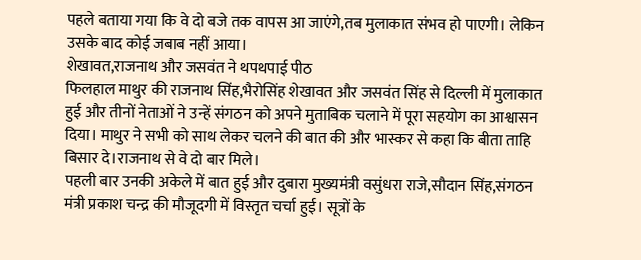पहले बताया गया कि वे दो बजे तक वापस आ जाएंगे,तब मुलाकात संभव हो पाएगी। लेकिन उसके बाद कोई जबाब नहीं आया।
शेखावत,राजनाथ और जसवंत ने थपथपाई पीठ
फिलहाल माथुर की राजनाथ सिंह,भैरोसिंह शेखावत और जसवंत सिंह से दिल्ली में मुलाकात हुई और तीनों नेताओं ने उन्हें संगठन को अपने मुताबिक चलाने में पूरा सहयोग का आश्वासन दिया। माथुर ने सभी को साथ लेकर चलने की बात की और भास्कर से कहा कि बीता ताहि बिसार दे।राजनाथ से वे दो बार मिले।
पहली बार उनकी अकेले में बात हुई और दुबारा मुख्यमंत्री वसुंधरा राजे,सौदान सिंह,संगठन मंत्री प्रकाश चन्द्र की मौजूदगी में विस्तृत चर्चा हुई। सूत्रों के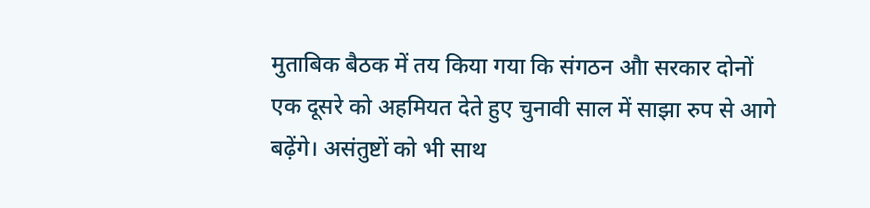मुताबिक बैठक में तय किया गया कि संगठन औा सरकार दोनों एक दूसरे को अहमियत देते हुए चुनावी साल में साझा रुप से आगे बढ़ेंगे। असंतुष्टों को भी साथ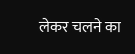लेकर चलने का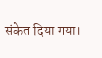संकेत दिया गया।